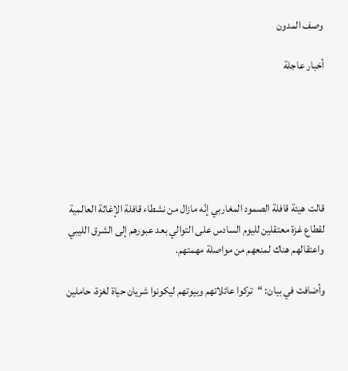وصف المدون

أخبار عاجلة






قالت هيئة قافلة الصمود المغاربي إنّه مازال من نشطاء قافلة الإغاثة العالمية لقطاع غزة معتقلين لليوم السادس على التوالي بعد عبورهم إلى الشرق الليبي واعتقالهم هناك لمنعهم من مواصلة مهمتهم.

وأضافت في بيان: “تركوا عائلاتهم وبيوتهم ليكونوا شريان حياة لغزة، حاملين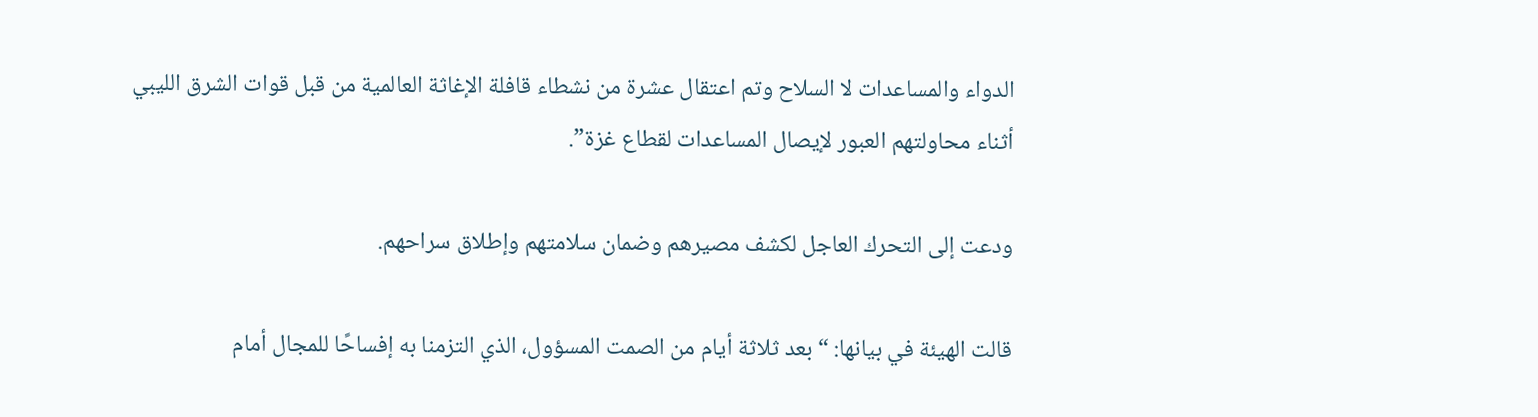الدواء والمساعدات لا السلاح وتم اعتقال عشرة من نشطاء قافلة الإغاثة العالمية من قبل قوات الشرق الليبي أثناء محاولتهم العبور لإيصال المساعدات لقطاع غزة”.

ودعت إلى التحرك العاجل لكشف مصيرهم وضمان سلامتهم وإطلاق سراحهم.

قالت الهيئة في بيانها: “بعد ثلاثة أيام من الصمت المسؤول، الذي التزمنا به إفساحًا للمجال أمام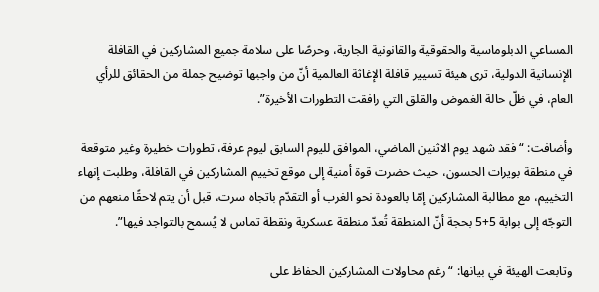المساعي الدبلوماسية والحقوقية والقانونية الجارية، وحرصًا على سلامة جميع المشاركين في القافلة الإنسانية الدولية، ترى هيئة تسيير قافلة الإغاثة العالمية أنّ من واجبها توضيح جملة من الحقائق للرأي العام، في ظلّ حالة الغموض والقلق التي رافقت التطورات الأخيرة”.

وأضافت: “فقد شهد يوم الاثنين الماضي، الموافق لليوم السابق ليوم عرفة، تطورات خطيرة وغير متوقعة في منطقة بويرات الحسون، حيث حضرت قوة أمنية إلى موقع تخييم المشاركين في القافلة، وطلبت إنهاء التخييم، مع مطالبة المشاركين إمّا بالعودة نحو الغرب أو التقدّم باتجاه سرت، قبل أن يتم لاحقًا منعهم من التوجّه إلى بوابة 5+5 بحجة أنّ المنطقة تُعدّ منطقة عسكرية ونقطة تماس لا يُسمح بالتواجد فيها”.

وتابعت الهيئة في بيانها: “رغم محاولات المشاركين الحفاظ على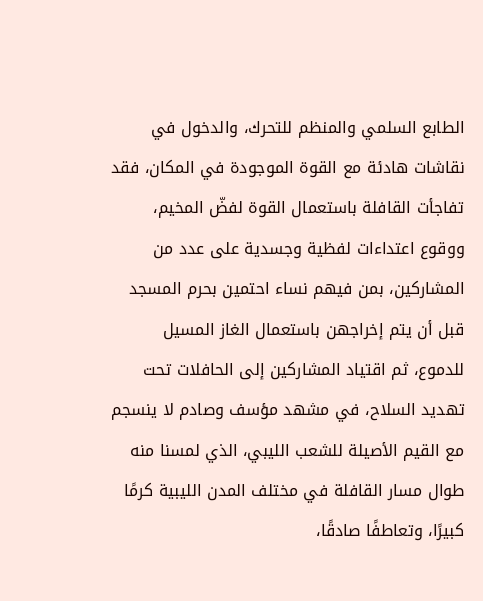الطابع السلمي والمنظم للتحرك، والدخول في نقاشات هادئة مع القوة الموجودة في المكان، فقد تفاجأت القافلة باستعمال القوة لفضّ المخيم، ووقوع اعتداءات لفظية وجسدية على عدد من المشاركين، بمن فيهم نساء احتمين بحرم المسجد قبل أن يتم إخراجهن باستعمال الغاز المسيل للدموع، ثم اقتياد المشاركين إلى الحافلات تحت تهديد السلاح، في مشهد مؤسف وصادم لا ينسجم مع القيم الأصيلة للشعب الليبي، الذي لمسنا منه طوال مسار القافلة في مختلف المدن الليبية كرمًا كبيرًا، وتعاطفًا صادقًا،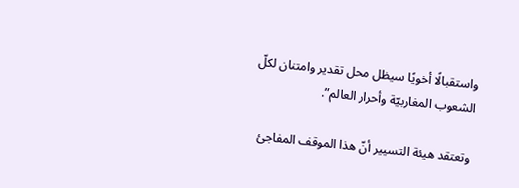واستقبالًا أخويًا سيظل محل تقدير وامتنان لكلّ الشعوب المغاربيّة وأحرار العالم”.

وتعتقد هيئة التسيير أنّ هذا الموقف المفاجئ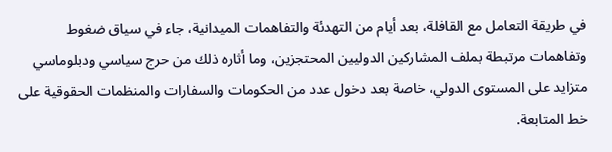في طريقة التعامل مع القافلة، بعد أيام من التهدئة والتفاهمات الميدانية، جاء في سياق ضغوط وتفاهمات مرتبطة بملف المشاركين الدوليين المحتجزين، وما أثاره ذلك من حرج سياسي ودبلوماسي متزايد على المستوى الدولي، خاصة بعد دخول عدد من الحكومات والسفارات والمنظمات الحقوقية على خط المتابعة.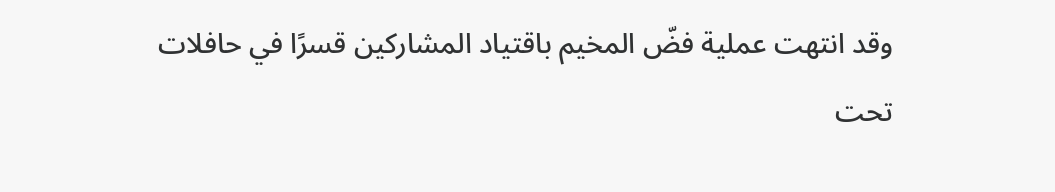وقد انتهت عملية فضّ المخيم باقتياد المشاركين قسرًا في حافلات تحت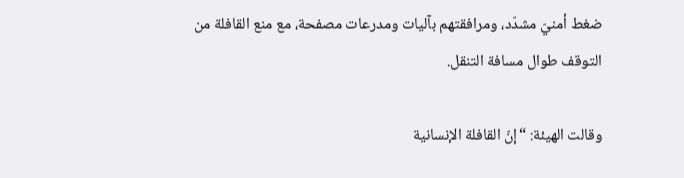ضغط أمنيّ مشدّد، ومرافقتهم بآليات ومدرعات مصفحة، مع منع القافلة من التوقف طوال مسافة التنقل.

وقالت الهيئة: “إنّ القافلة الإنسانية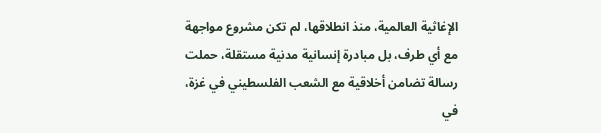الإغاثية العالمية، منذ انطلاقها، لم تكن مشروع مواجهة مع أي طرف، بل مبادرة إنسانية مدنية مستقلة، حملت رسالة تضامن أخلاقية مع الشعب الفلسطيني في غزة، في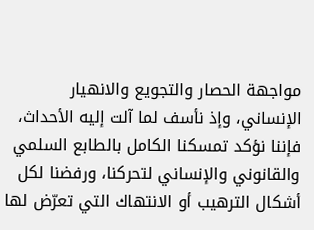مواجهة الحصار والتجويع والانهيار الإنساني، وإذ نأسف لما آلت إليه الأحداث، فإننا نؤكد تمسكنا الكامل بالطابع السلمي والقانوني والإنساني لتحركنا، ورفضنا لكل أشكال الترهيب أو الانتهاك التي تعرّض لها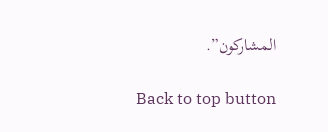المشاركون”.

Back to top button